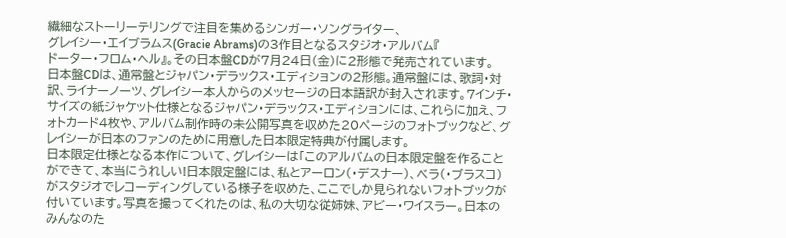繊細なストーリーテリングで注目を集めるシンガー・ソングライター、
グレイシー・エイブラムス(Gracie Abrams)の3作目となるスタジオ・アルバム『
ドーター・フロム・ヘル』。その日本盤CDが7月24日(金)に2形態で発売されています。
日本盤CDは、通常盤とジャパン・デラックス・エディションの2形態。通常盤には、歌詞・対訳、ライナーノーツ、グレイシー本人からのメッセージの日本語訳が封入されます。7インチ・サイズの紙ジャケット仕様となるジャパン・デラックス・エディションには、これらに加え、フォトカード4枚や、アルバム制作時の未公開写真を収めた20ページのフォトブックなど、グレイシーが日本のファンのために用意した日本限定特典が付属します。
日本限定仕様となる本作について、グレイシーは「このアルバムの日本限定盤を作ることができて、本当にうれしい!日本限定盤には、私とアーロン(・デスナー)、ベラ(・ブラスコ)がスタジオでレコーディングしている様子を収めた、ここでしか見られないフォトブックが付いています。写真を撮ってくれたのは、私の大切な従姉妹、アビー・ワイスラー。日本のみんなのた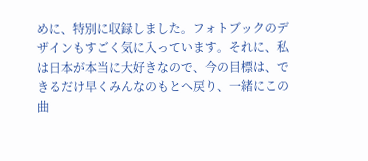めに、特別に収録しました。フォトブックのデザインもすごく気に入っています。それに、私は日本が本当に大好きなので、今の目標は、できるだけ早くみんなのもとへ戻り、一緒にこの曲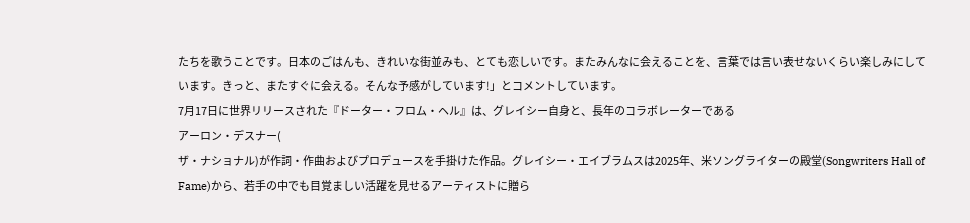たちを歌うことです。日本のごはんも、きれいな街並みも、とても恋しいです。またみんなに会えることを、言葉では言い表せないくらい楽しみにしています。きっと、またすぐに会える。そんな予感がしています!」とコメントしています。
7月17日に世界リリースされた『ドーター・フロム・ヘル』は、グレイシー自身と、長年のコラボレーターである
アーロン・デスナー(
ザ・ナショナル)が作詞・作曲およびプロデュースを手掛けた作品。グレイシー・エイブラムスは2025年、米ソングライターの殿堂(Songwriters Hall of Fame)から、若手の中でも目覚ましい活躍を見せるアーティストに贈ら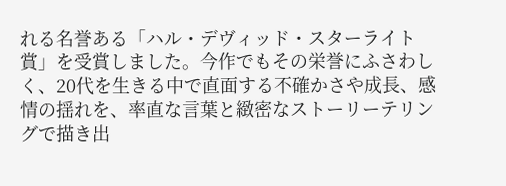れる名誉ある「ハル・デヴィッド・スターライト賞」を受賞しました。今作でもその栄誉にふさわしく、20代を生きる中で直面する不確かさや成長、感情の揺れを、率直な言葉と緻密なストーリーテリングで描き出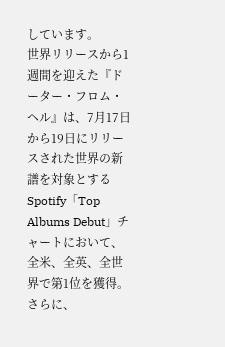しています。
世界リリースから1週間を迎えた『ドーター・フロム・ヘル』は、7月17日から19日にリリースされた世界の新譜を対象とするSpotify「Top Albums Debut」チャートにおいて、全米、全英、全世界で第1位を獲得。さらに、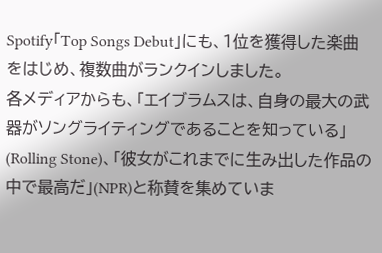Spotify「Top Songs Debut」にも、1位を獲得した楽曲をはじめ、複数曲がランクインしました。
各メディアからも、「エイブラムスは、自身の最大の武器がソングライティングであることを知っている」(Rolling Stone)、「彼女がこれまでに生み出した作品の中で最高だ」(NPR)と称賛を集めていま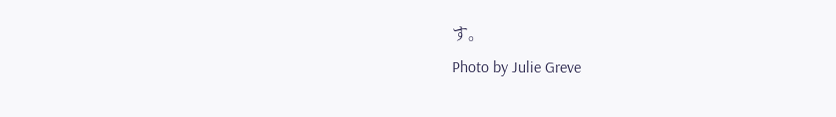す。
Photo by Julie Greve